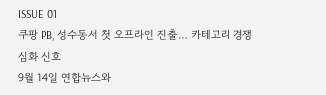ISSUE 01
쿠팡 PB, 성수동서 첫 오프라인 진출… 카테고리 경쟁 심화 신호
9월 14일 연합뉴스와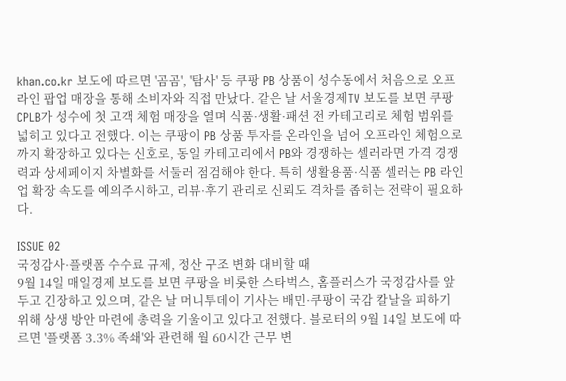khan.co.kr 보도에 따르면 '곰곰', '탐사' 등 쿠팡 PB 상품이 성수동에서 처음으로 오프라인 팝업 매장을 통해 소비자와 직접 만났다. 같은 날 서울경제TV 보도를 보면 쿠팡CPLB가 성수에 첫 고객 체험 매장을 열며 식품·생활·패션 전 카테고리로 체험 범위를 넓히고 있다고 전했다. 이는 쿠팡이 PB 상품 투자를 온라인을 넘어 오프라인 체험으로까지 확장하고 있다는 신호로, 동일 카테고리에서 PB와 경쟁하는 셀러라면 가격 경쟁력과 상세페이지 차별화를 서둘러 점검해야 한다. 특히 생활용품·식품 셀러는 PB 라인업 확장 속도를 예의주시하고, 리뷰·후기 관리로 신뢰도 격차를 좁히는 전략이 필요하다.

ISSUE 02
국정감사·플랫폼 수수료 규제, 정산 구조 변화 대비할 때
9월 14일 매일경제 보도를 보면 쿠팡을 비롯한 스타벅스, 홈플러스가 국정감사를 앞두고 긴장하고 있으며, 같은 날 머니투데이 기사는 배민·쿠팡이 국감 칼날을 피하기 위해 상생 방안 마련에 총력을 기울이고 있다고 전했다. 블로터의 9월 14일 보도에 따르면 '플랫폼 3.3% 족쇄'와 관련해 월 60시간 근무 변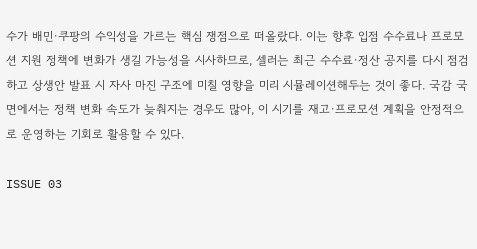수가 배민·쿠팡의 수익성을 가르는 핵심 쟁점으로 떠올랐다. 이는 향후 입점 수수료나 프로모션 지원 정책에 변화가 생길 가능성을 시사하므로, 셀러는 최근 수수료·정산 공지를 다시 점검하고 상생안 발표 시 자사 마진 구조에 미칠 영향을 미리 시뮬레이션해두는 것이 좋다. 국감 국면에서는 정책 변화 속도가 늦춰지는 경우도 많아, 이 시기를 재고·프로모션 계획을 안정적으로 운영하는 기회로 활용할 수 있다.

ISSUE 03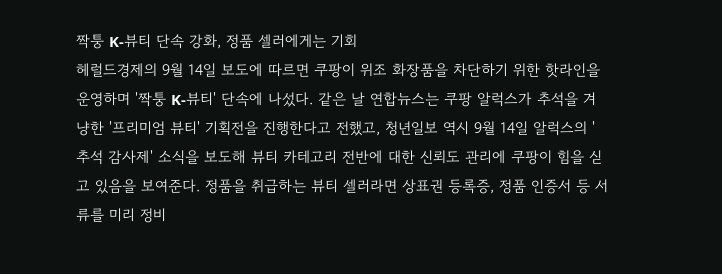짝퉁 K-뷰티 단속 강화, 정품 셀러에게는 기회
헤럴드경제의 9월 14일 보도에 따르면 쿠팡이 위조 화장품을 차단하기 위한 핫라인을 운영하며 '짝퉁 K-뷰티' 단속에 나섰다. 같은 날 연합뉴스는 쿠팡 알럭스가 추석을 겨냥한 '프리미엄 뷰티' 기획전을 진행한다고 전했고, 청년일보 역시 9월 14일 알럭스의 '추석 감사제' 소식을 보도해 뷰티 카테고리 전반에 대한 신뢰도 관리에 쿠팡이 힘을 싣고 있음을 보여준다. 정품을 취급하는 뷰티 셀러라면 상표권 등록증, 정품 인증서 등 서류를 미리 정비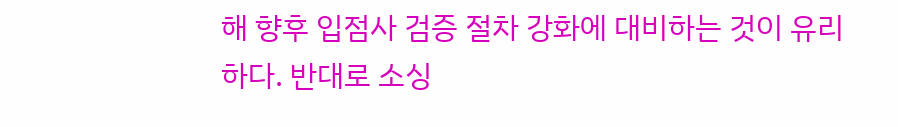해 향후 입점사 검증 절차 강화에 대비하는 것이 유리하다. 반대로 소싱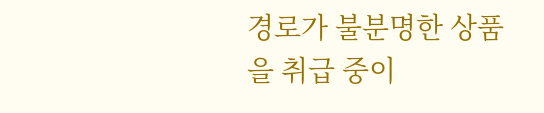경로가 불분명한 상품을 취급 중이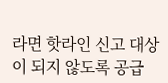라면 핫라인 신고 대상이 되지 않도록 공급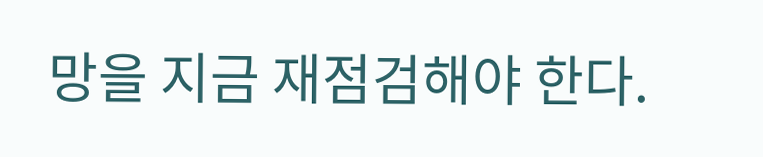망을 지금 재점검해야 한다.